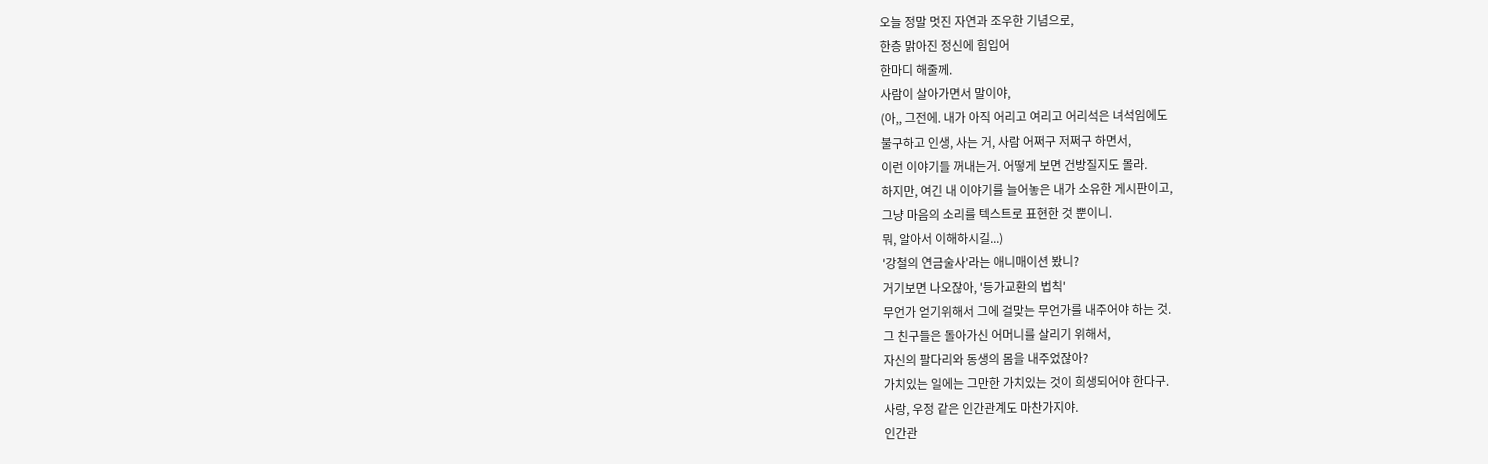오늘 정말 멋진 자연과 조우한 기념으로,
한층 맑아진 정신에 힘입어
한마디 해줄께.
사람이 살아가면서 말이야,
(아,, 그전에. 내가 아직 어리고 여리고 어리석은 녀석임에도
불구하고 인생, 사는 거, 사람 어쩌구 저쩌구 하면서,
이런 이야기들 꺼내는거. 어떻게 보면 건방질지도 몰라.
하지만, 여긴 내 이야기를 늘어놓은 내가 소유한 게시판이고,
그냥 마음의 소리를 텍스트로 표현한 것 뿐이니.
뭐, 알아서 이해하시길...)
'강철의 연금술사'라는 애니매이션 봤니?
거기보면 나오잖아, '등가교환의 법칙'
무언가 얻기위해서 그에 걸맞는 무언가를 내주어야 하는 것.
그 친구들은 돌아가신 어머니를 살리기 위해서,
자신의 팔다리와 동생의 몸을 내주었잖아?
가치있는 일에는 그만한 가치있는 것이 희생되어야 한다구.
사랑, 우정 같은 인간관계도 마찬가지야.
인간관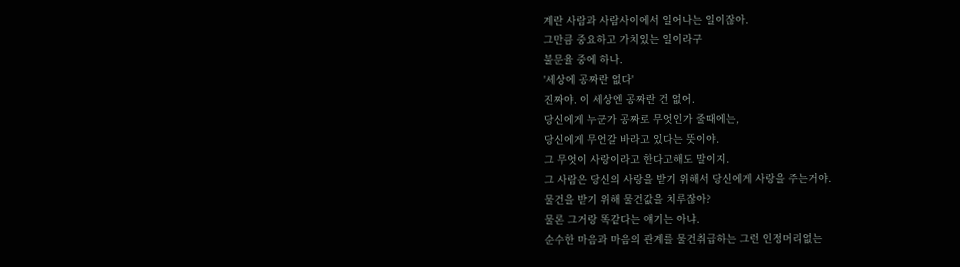계란 사람과 사람사이에서 일어나는 일이잖아.
그만큼 중요하고 가치있는 일이라구
불문율 중에 하나.
'세상에 공짜란 없다'
진짜야. 이 세상엔 공짜란 건 없어.
당신에게 누군가 공짜로 무엇인가 줄때에는,
당신에게 무언갈 바라고 있다는 뜻이야.
그 무엇이 사랑이라고 한다고해도 말이지.
그 사람은 당신의 사랑을 받기 위해서 당신에게 사랑을 주는거야.
물건을 받기 위해 물건값을 치루잖아?
물론 그거랑 똑같다는 얘기는 아냐.
순수한 마음과 마음의 관계를 물건취급하는 그런 인정머리없는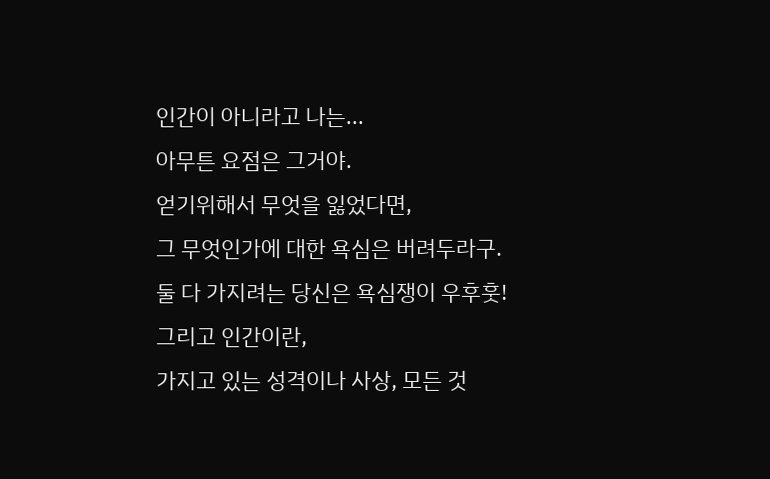인간이 아니라고 나는...
아무튼 요점은 그거야.
얻기위해서 무엇을 잃었다면,
그 무엇인가에 대한 욕심은 버려두라구.
둘 다 가지려는 당신은 욕심쟁이 우후훗!
그리고 인간이란,
가지고 있는 성격이나 사상, 모든 것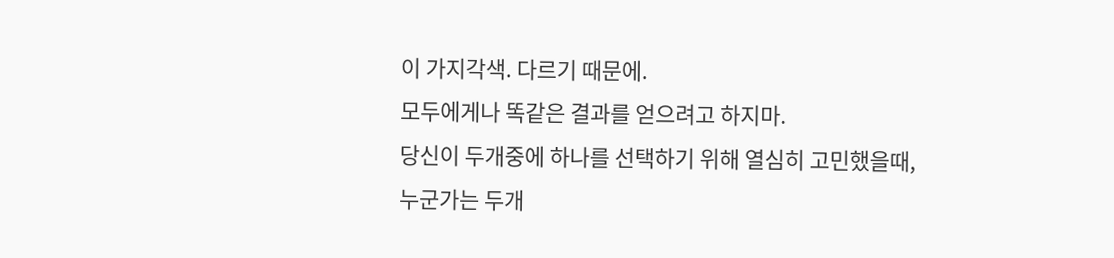이 가지각색. 다르기 때문에.
모두에게나 똑같은 결과를 얻으려고 하지마.
당신이 두개중에 하나를 선택하기 위해 열심히 고민했을때,
누군가는 두개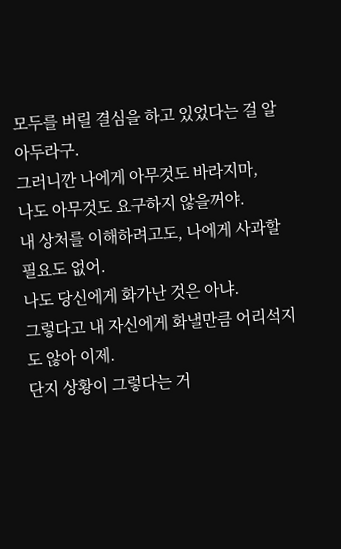모두를 버릴 결심을 하고 있었다는 걸 알아두라구.
그러니깐 나에게 아무것도 바라지마,
나도 아무것도 요구하지 않을꺼야.
내 상처를 이해하려고도, 나에게 사과할 필요도 없어.
나도 당신에게 화가난 것은 아냐.
그렇다고 내 자신에게 화낼만큼 어리석지도 않아 이제.
단지 상황이 그렇다는 거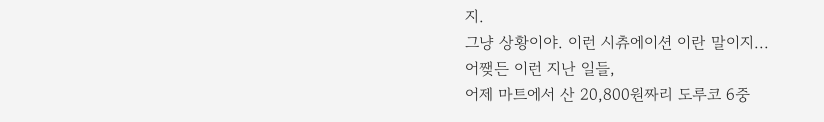지.
그냥 상황이야. 이런 시츄에이션 이란 말이지...
어쨎든 이런 지난 일들,
어제 마트에서 산 20,800원짜리 도루코 6중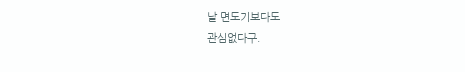날 면도기보다도
관심없다구.